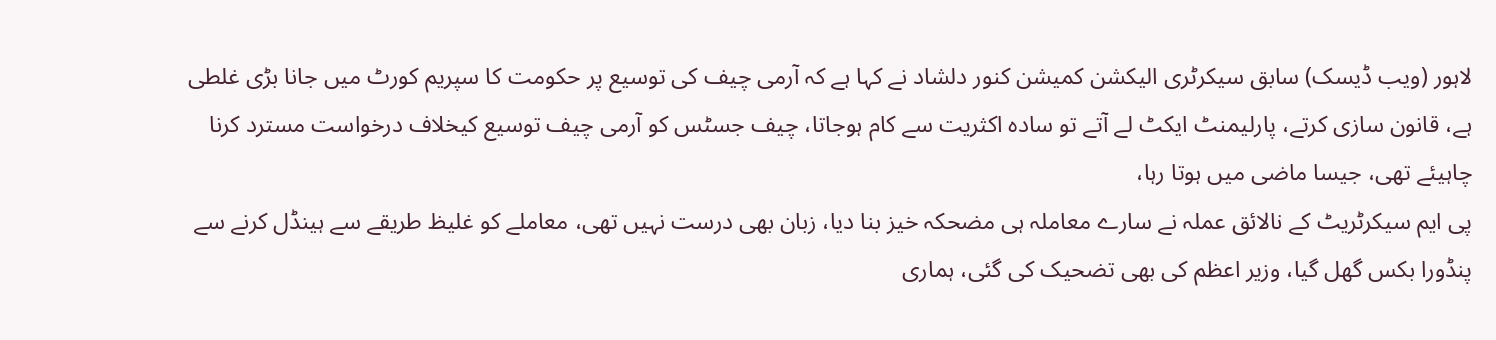لاہور (ویب ڈیسک) سابق سیکرٹری الیکشن کمیشن کنور دلشاد نے کہا ہے کہ آرمی چیف کی توسیع پر حکومت کا سپریم کورٹ میں جانا بڑی غلطی ہے، قانون سازی کرتے، پارلیمنٹ ایکٹ لے آتے تو سادہ اکثریت سے کام ہوجاتا، چیف جسٹس کو آرمی چیف توسیع کیخلاف درخواست مسترد کرنا چاہیئے تھی، جیسا ماضی میں ہوتا رہا،
پی ایم سیکرٹریٹ کے نالائق عملہ نے سارے معاملہ ہی مضحکہ خیز بنا دیا، زبان بھی درست نہیں تھی، معاملے کو غلیظ طریقے سے ہینڈل کرنے سے پنڈورا بکس گھل گیا، وزیر اعظم کی بھی تضحیک کی گئی، ہماری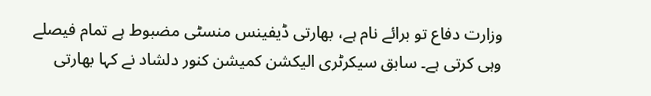وزارت دفاع تو برائے نام ہے، بھارتی ڈیفینس منسٹی مضبوط ہے تمام فیصلے وہی کرتی ہے۔ سابق سیکرٹری الیکشن کمیشن کنور دلشاد نے کہا بھارتی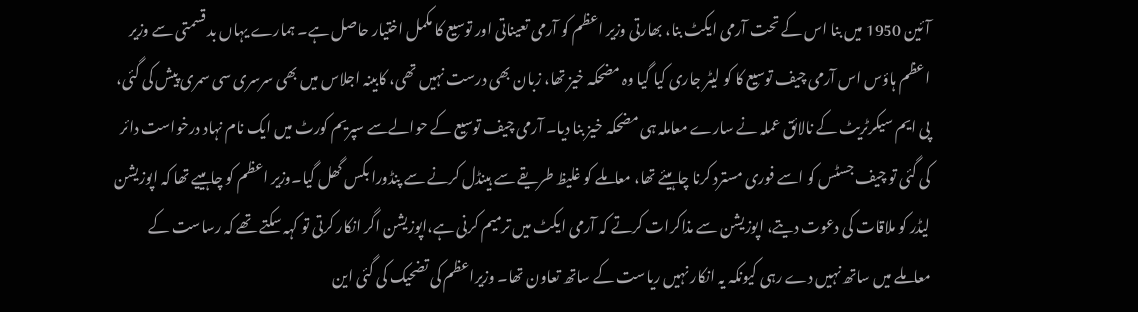آئین 1950 میں بنا اس کے تحت آرمی ایکٹ بنا، بھارتی وزیر اعظم کو آرمی تعیناتی اور توسیع کا مکمل اختیار حاصل ہے۔ ہمارے یہاں بد قسمتی سے وزیر اعظم ہاؤس اس آرمی چیف توسیع کا کو لیٹر جاری کیا گیا وہ مضحکہ خیز تھا، زبان بھی درست نہیں تھی، کابینہ اجلاس میں بھی سرسری سی سمری پیش کی گئی، پی ایم سیکرٹریٹ کے نالائق عملہ نے سارے معاملہ ہی مضحکہ خیز بنا دیا۔ آرمی چیف توسیع کے حوالےسے سپریم کورٹ میں ایک نام نہاد درخواست دائر کی گئی تو چیف جسٹس کو اسے فوری مسترد کرنا چاہیئے تھا، معاملے کو غلیظ طریقے سے ہینڈل کرنے سے پنڈورا بکس گھل گیا۔وزیر اعظم کو چاہییے تھا کہ اپوزیشن لیڈر کو ملاقات کی دعوت دیتے، اپوزیشن سے مذاکرات کرتے کہ آرمی ایکٹ میں ترمیم کرنی ہے،اپوزیشن اگر انکار کرتی تو کہہ سکتے تھے کہ رساست کے معاملے میں ساتھ نہیں دے رہی کیونکہ یہ انکار نہیں ریاست کے ساتھ تعاون تھا۔ وزیراعظم کی تضحیک کی گئی این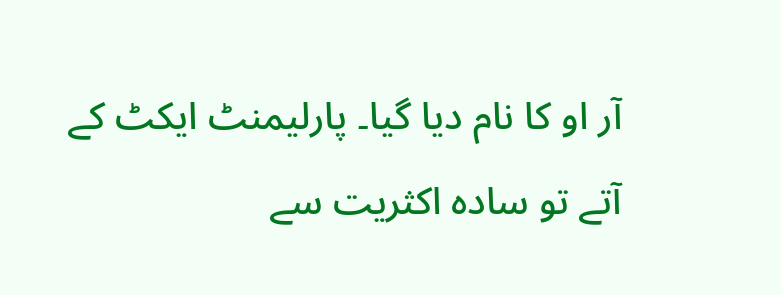آر او کا نام دیا گیا۔ پارلیمنٹ ایکٹ کے آتے تو سادہ اکثریت سے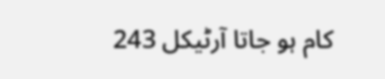کام ہو جاتا آرٹیکل 243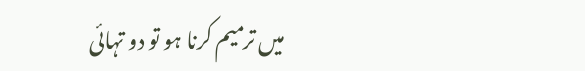میں ترمیم کرنا ہو تو دو تہائی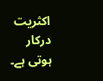اکثریت درکار ہوتی ہے۔